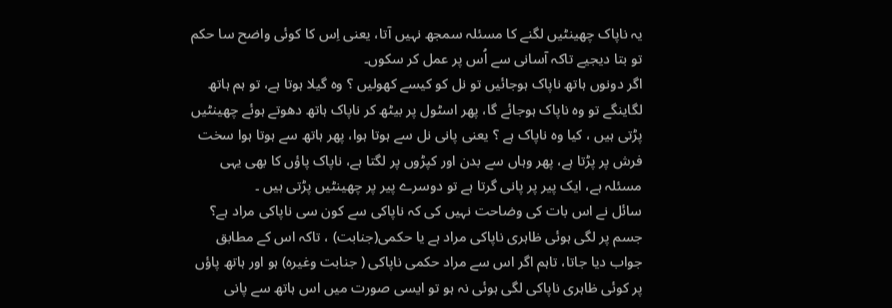یہ ناپاک چھینٹیں لگنے کا مسئلہ سمجھ نہیں آتا، یعنی اِس کا کوئی واضح سا حکم تو بتا دیجیے تاکہ آسانی سے اُس پر عمل کر سکوں۔
اگر دونوں ہاتھ ناپاک ہوجائیں تو نل کو کیسے کھولیں ؟ وہ گیلا ہوتا ہے، تو ہم ہاتھ لگاینگے تو وہ ناپاک ہوجائے گا، پھر اسٹول پر بیٹھ کر ناپاک ہاتھ دھوتے ہوئے چھینٹیں پڑتی ہیں ، کیا وہ ناپاک ہے ؟ یعنی پانی نل سے ہوتا ہوا، پھر ہاتھ سے ہوتا ہوا سخت فرش پر پڑتا ہے، پھر وہاں سے بدن اور کپڑوں پر لگتا ہے، ناپاک پاؤں کا بھی یہی مسئلہ ہے، ایک پیر پر پانی گرتا ہے تو دوسرے پیر پر چھینٹیں پڑتی ہیں ۔
سائل نے اس بات کی وضاحت نہیں کی کہ ناپاکی سے کون سی ناپاکی مراد ہے؟ جسم پر لگی ہوئی ظاہری ناپاکی مراد ہے یا حکمی(جنابت) ، تاکہ اس کے مطابق جواب دیا جاتا، تاہم اگر اس سے مراد حکمی ناپاکی ( جنابت وغیرہ) ہو اور ہاتھ پاؤں پر کوئی ظاہری ناپاکی لگی ہوئی نہ ہو تو ایسی صورت میں اس ہاتھ سے پانی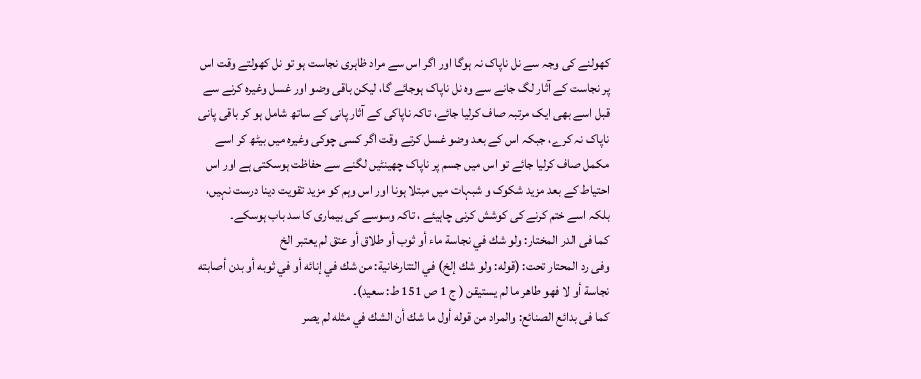کھولنے کی وجہ سے نل ناپاک نہ ہوگا اور اگر اس سے مراد ظاہری نجاست ہو تو نل کھولتے وقت اس پر نجاست کے آثار لگ جانے سے وہ نل ناپاک ہوجائے گا، لیکن باقی وضو اور غسل وغیرہ کرنے سے قبل اسے بھی ایک مرتبہ صاف کرلیا جائے، تاکہ ناپاکی کے آثار پانی کے ساتھ شامل ہو کر باقی پانی ناپاک نہ کرے، جبکہ اس کے بعد وضو غسل کرتے وقت اگر کسی چوکی وغیرہ میں بیٹھ کر اسے مکمل صاف کرلیا جائے تو اس میں جسم پر ناپاک چھینٹیں لگنے سے حفاظت ہوسکتی ہے اور اس احتیاط کے بعد مزید شکوک و شبہات میں مبتلا ہونا اور اس وہم کو مزید تقویت دینا درست نہیں، بلکہ اسے ختم کرنے کی کوشش کرنی چاہیئے ، تاکہ وسوسے کی بیماری کا سد باب ہوسکے۔
کما فی الدر المختار: ولو شك في نجاسة ماء أو ثوب أو طلاق أو عتق لم يعتبر الخ
وفی رد المحتار تحت: (قوله: ولو شك إلخ) في التتارخانية: من شك في إنائه أو في ثوبه أو بدن أصابته نجاسة أو لا فهو طاهر ما لم يستيقن ( ج 1 ص 151 ط: سعید)۔
کما فی بدائع الصنائع: والمراد من قوله أول ما شك أن الشك في مثله لم يصر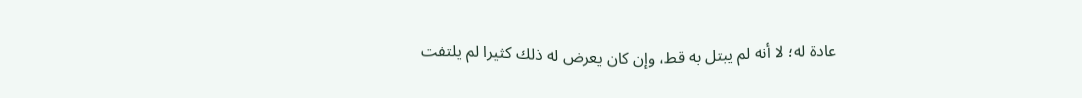عادة له؛ لا أنه لم يبتل به قط، وإن كان يعرض له ذلك كثيرا لم يلتفت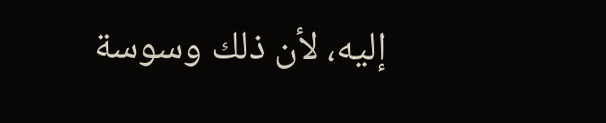إليه، لأن ذلك وسوسة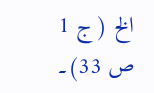الخ ( ج 1 ص 33)۔